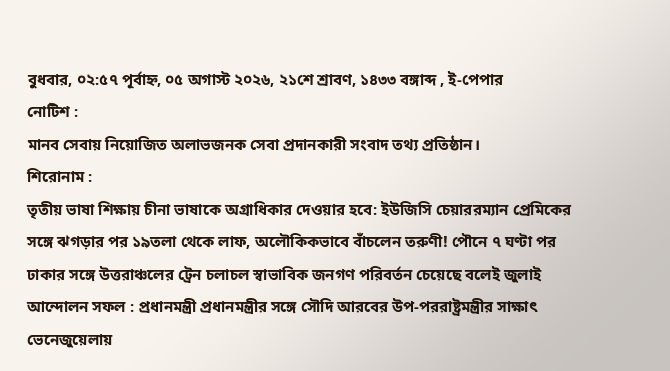বুধবার, ০২:৫৭ পূর্বাহ্ন, ০৫ অগাস্ট ২০২৬, ২১শে শ্রাবণ, ১৪৩৩ বঙ্গাব্দ , ই-পেপার
নোটিশ :
মানব সেবায় নিয়োজিত অলাভজনক সেবা প্রদানকারী সংবাদ তথ্য প্রতিষ্ঠান।
শিরোনাম :
তৃতীয় ভাষা শিক্ষায় চীনা ভাষাকে অগ্রাধিকার দেওয়ার হবে: ইউজিসি চেয়াররম্যান প্রেমিকের সঙ্গে ঝগড়ার পর ১৯তলা থেকে লাফ, অলৌকিকভাবে বাঁচলেন তরুণী! পৌনে ৭ ঘণ্টা পর ঢাকার সঙ্গে উত্তরাঞ্চলের ট্রেন চলাচল স্বাভাবিক জনগণ পরিবর্তন চেয়েছে বলেই জুলাই আন্দোলন সফল : প্রধানমন্ত্রী প্রধানমন্ত্রীর সঙ্গে সৌদি আরবের উপ-পররাষ্ট্রমন্ত্রীর সাক্ষাৎ ভেনেজুয়েলায়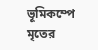ভূমিকম্পে মৃতের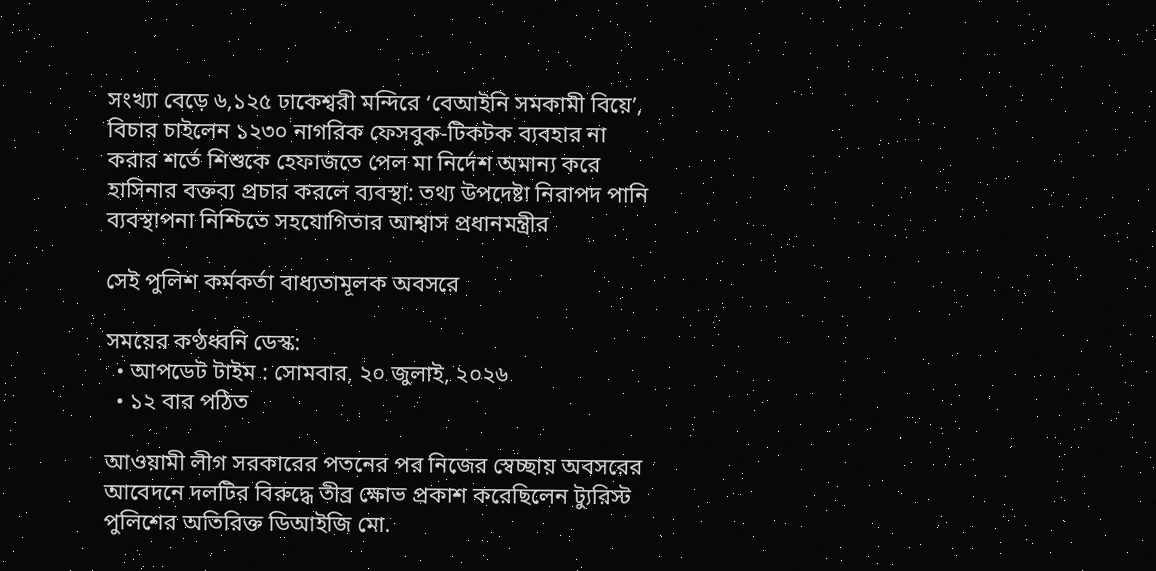সংখ্যা বেড়ে ৬,১২৫ ঢাকেশ্বরী মন্দিরে ‘বেআইনি সমকামী বিয়ে’, বিচার চাইলেন ১২৩০ নাগরিক ফেসবুক-টিকটক ব্যবহার না করার শর্তে শিশুকে হেফাজতে পেল মা নির্দেশ অমান্য করে হাসিনার বক্তব্য প্রচার করলে ব্যবস্থা: তথ্য উপদেষ্টা নিরাপদ পানি ব্যবস্থাপনা নিশ্চিতে সহযোগিতার আশ্বাস প্রধানমন্ত্রীর

সেই পুলিশ কর্মকর্তা বাধ্যতামূলক অবসরে

সময়ের কণ্ঠধ্বনি ডেস্ক:
  • আপডেট টাইম : সোমবার, ২০ জুলাই, ২০২৬
  • ১২ বার পঠিত

আওয়ামী লীগ সরকারের পতনের পর নিজের স্বেচ্ছায় অবসরের আবেদনে দলটির বিরুদ্ধে তীব্র ক্ষোভ প্রকাশ করেছিলেন ট্যুরিস্ট পুলিশের অতিরিক্ত ডিআইজি মো.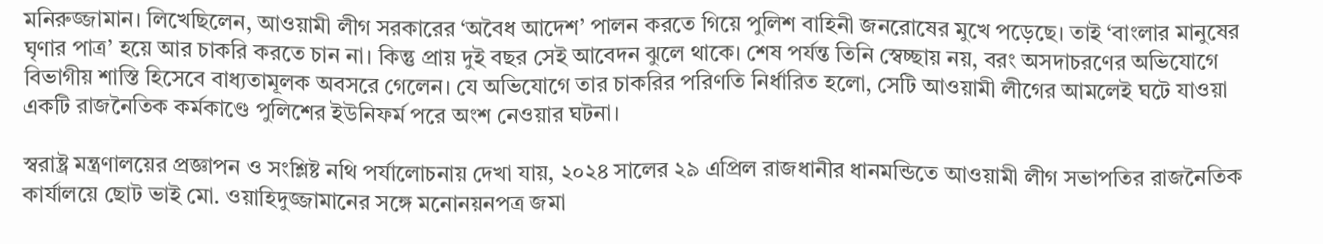মনিরুজ্জামান। লিখেছিলেন, আওয়ামী লীগ সরকারের ‘অবৈধ আদেশ’ পালন করতে গিয়ে পুলিশ বাহিনী জনরোষের মুখে পড়েছে। তাই ‘বাংলার মানুষের ঘৃণার পাত্র’ হয়ে আর চাকরি করতে চান না। কিন্তু প্রায় দুই বছর সেই আবেদন ঝুলে থাকে। শেষ পর্যন্ত তিনি স্বেচ্ছায় নয়, বরং অসদাচরণের অভিযোগে বিভাগীয় শাস্তি হিসেবে বাধ্যতামূলক অবসরে গেলেন। যে অভিযোগে তার চাকরির পরিণতি নির্ধারিত হলো, সেটি আওয়ামী লীগের আমলেই ঘটে যাওয়া একটি রাজনৈতিক কর্মকাণ্ডে পুলিশের ইউনিফর্ম পরে অংশ নেওয়ার ঘটনা।

স্বরাষ্ট্র মন্ত্রণালয়ের প্রজ্ঞাপন ও সংশ্লিষ্ট নথি পর্যালোচনায় দেখা যায়, ২০২৪ সালের ২৯ এপ্রিল রাজধানীর ধানমন্ডিতে আওয়ামী লীগ সভাপতির রাজনৈতিক কার্যালয়ে ছোট ভাই মো. ওয়াহিদুজ্জামানের সঙ্গে মনোনয়নপত্র জমা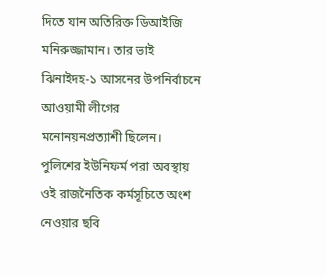দিতে যান অতিরিক্ত ডিআইজি মনিরুজ্জামান। তার ভাই ঝিনাইদহ-১ আসনের উপনির্বাচনে আওয়ামী লীগের মনোনয়নপ্রত্যাশী ছিলেন। পুলিশের ইউনিফর্ম পরা অবস্থায় ওই রাজনৈতিক কর্মসূচিতে অংশ নেওয়ার ছবি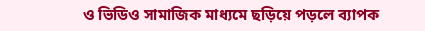ও ভিডিও সামাজিক মাধ্যমে ছড়িয়ে পড়লে ব্যাপক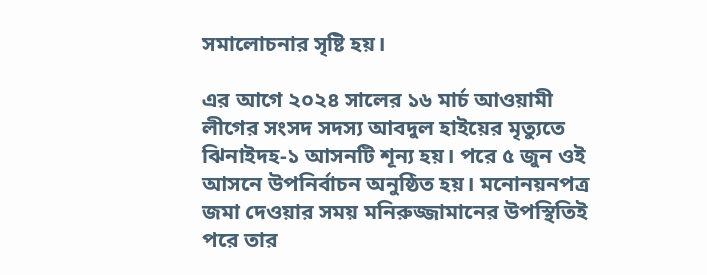সমালোচনার সৃষ্টি হয়।

এর আগে ২০২৪ সালের ১৬ মার্চ আওয়ামী লীগের সংসদ সদস্য আবদুল হাইয়ের মৃত্যুতে ঝিনাইদহ-১ আসনটি শূন্য হয়। পরে ৫ জুন ওই আসনে উপনির্বাচন অনুষ্ঠিত হয়। মনোনয়নপত্র জমা দেওয়ার সময় মনিরুজ্জামানের উপস্থিতিই পরে তার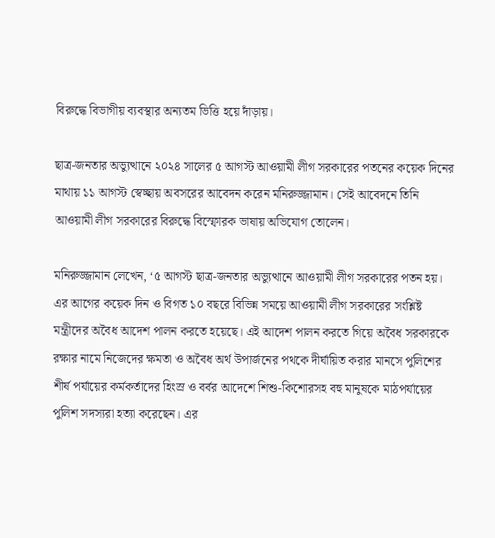বিরুদ্ধে বিভাগীয় ব্যবস্থার অন্যতম ভিত্তি হয়ে দাঁড়ায়।

ছাত্র-জনতার অভ্যুত্থানে ২০২৪ সালের ৫ আগস্ট আওয়ামী লীগ সরকারের পতনের কয়েক দিনের মাথায় ১১ আগস্ট স্বেচ্ছায় অবসরের আবেদন করেন মনিরুজ্জামান। সেই আবেদনে তিনি আওয়ামী লীগ সরকারের বিরুদ্ধে বিস্ফোরক ভাষায় অভিযোগ তোলেন।

মনিরুজ্জামান লেখেন, ‘৫ আগস্ট ছাত্র-জনতার অভ্যুত্থানে আওয়ামী লীগ সরকারের পতন হয়। এর আগের কয়েক দিন ও বিগত ১০ বছরে বিভিন্ন সময়ে আওয়ামী লীগ সরকারের সংশ্লিষ্ট মন্ত্রীদের অবৈধ আদেশ পালন করতে হয়েছে। এই আদেশ পালন করতে গিয়ে অবৈধ সরকারকে রক্ষার নামে নিজেদের ক্ষমতা ও অবৈধ অর্থ উপার্জনের পথকে দীর্ঘায়িত করার মানসে পুলিশের শীর্ষ পর্যায়ের কর্মকর্তাদের হিংস্র ও বর্বর আদেশে শিশু-কিশোরসহ বহু মানুষকে মাঠপর্যায়ের পুলিশ সদস্যরা হত্যা করেছেন। এর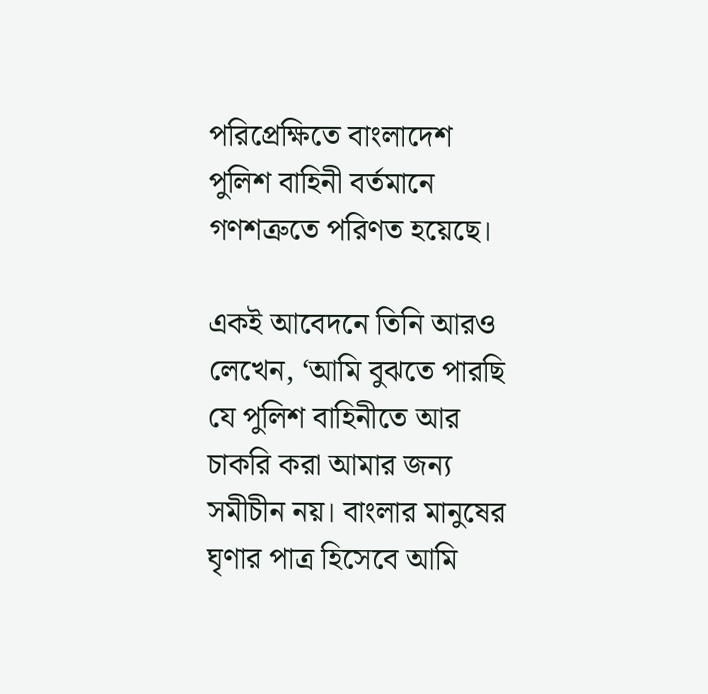পরিপ্রেক্ষিতে বাংলাদেশ পুলিশ বাহিনী বর্তমানে গণশত্রুতে পরিণত হয়েছে।

একই আবেদনে তিনি আরও লেখেন, ‘আমি বুঝতে পারছি যে পুলিশ বাহিনীতে আর চাকরি করা আমার জন্য সমীচীন নয়। বাংলার মানুষের ঘৃণার পাত্র হিসেবে আমি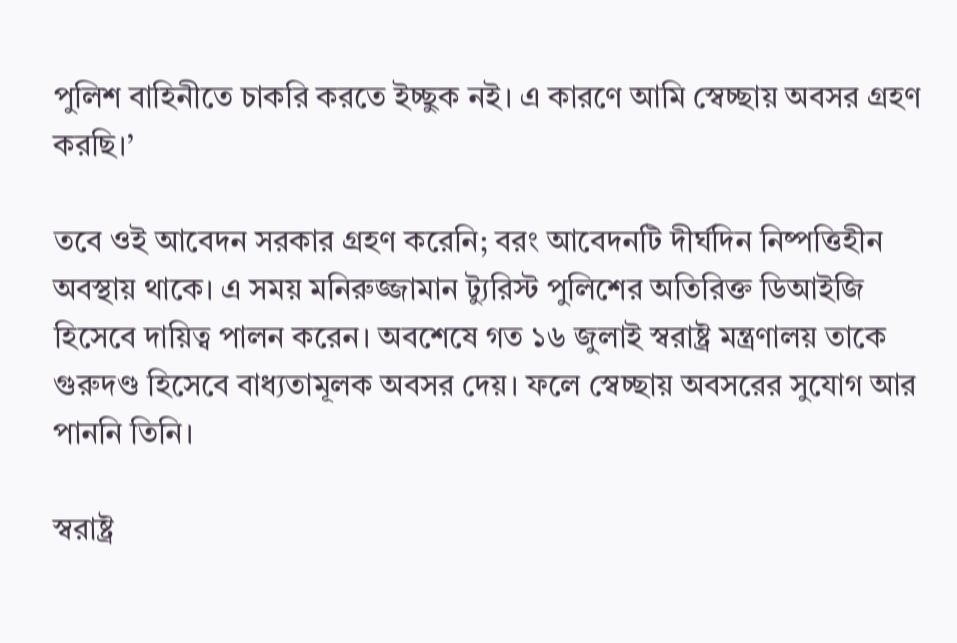পুলিশ বাহিনীতে চাকরি করতে ইচ্ছুক নই। এ কারণে আমি স্বেচ্ছায় অবসর গ্রহণ করছি।’

তবে ওই আবেদন সরকার গ্রহণ করেনি; বরং আবেদনটি দীর্ঘদিন নিষ্পত্তিহীন অবস্থায় থাকে। এ সময় মনিরুজ্জামান ট্যুরিস্ট পুলিশের অতিরিক্ত ডিআইজি হিসেবে দায়িত্ব পালন করেন। অবশেষে গত ১৬ জুলাই স্বরাষ্ট্র মন্ত্রণালয় তাকে গুরুদণ্ড হিসেবে বাধ্যতামূলক অবসর দেয়। ফলে স্বেচ্ছায় অবসরের সুযোগ আর পাননি তিনি।

স্বরাষ্ট্র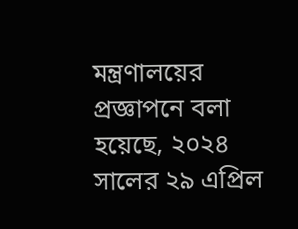মন্ত্রণালয়ের প্রজ্ঞাপনে বলা হয়েছে, ২০২৪ সালের ২৯ এপ্রিল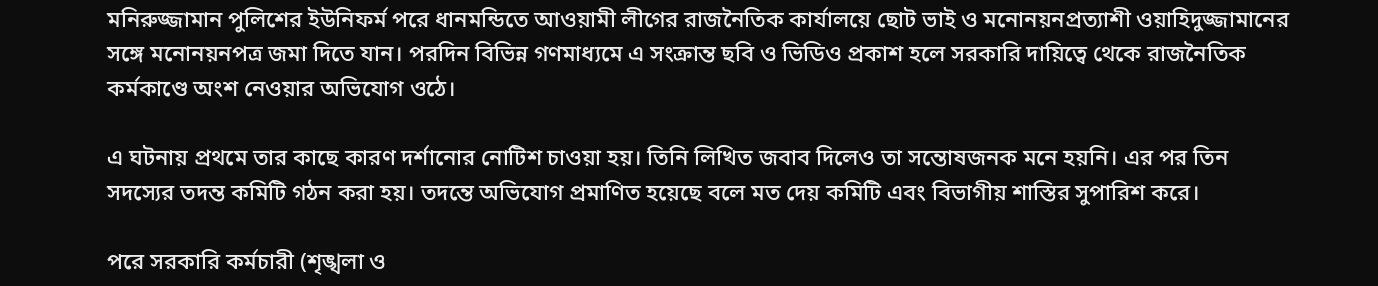মনিরুজ্জামান পুলিশের ইউনিফর্ম পরে ধানমন্ডিতে আওয়ামী লীগের রাজনৈতিক কার্যালয়ে ছোট ভাই ও মনোনয়নপ্রত্যাশী ওয়াহিদুজ্জামানের সঙ্গে মনোনয়নপত্র জমা দিতে যান। পরদিন বিভিন্ন গণমাধ্যমে এ সংক্রান্ত ছবি ও ভিডিও প্রকাশ হলে সরকারি দায়িত্বে থেকে রাজনৈতিক কর্মকাণ্ডে অংশ নেওয়ার অভিযোগ ওঠে।

এ ঘটনায় প্রথমে তার কাছে কারণ দর্শানোর নোটিশ চাওয়া হয়। তিনি লিখিত জবাব দিলেও তা সন্তোষজনক মনে হয়নি। এর পর তিন সদস্যের তদন্ত কমিটি গঠন করা হয়। তদন্তে অভিযোগ প্রমাণিত হয়েছে বলে মত দেয় কমিটি এবং বিভাগীয় শাস্তির সুপারিশ করে।

পরে সরকারি কর্মচারী (শৃঙ্খলা ও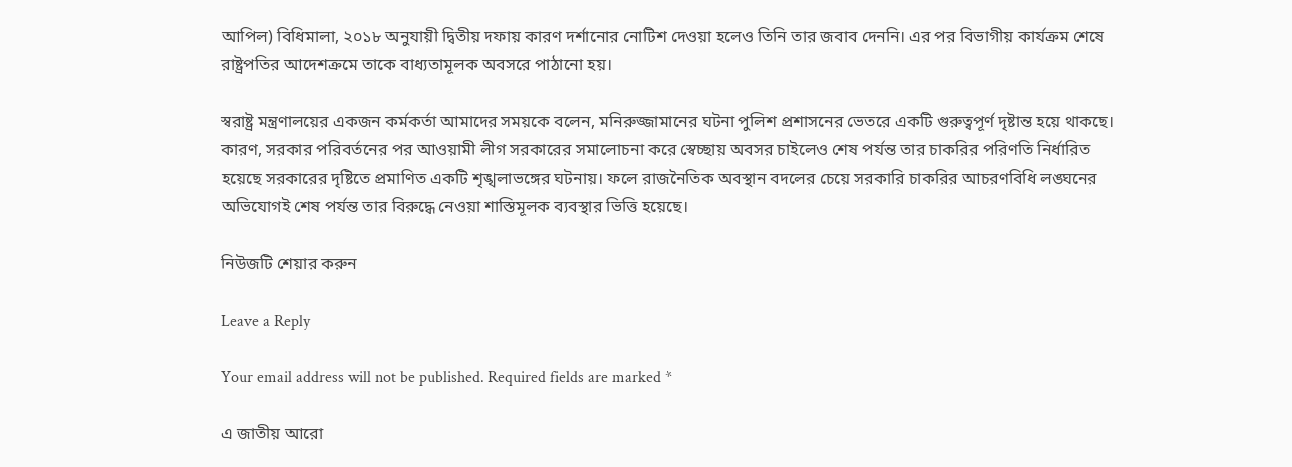আপিল) বিধিমালা, ২০১৮ অনুযায়ী দ্বিতীয় দফায় কারণ দর্শানোর নোটিশ দেওয়া হলেও তিনি তার জবাব দেননি। এর পর বিভাগীয় কার্যক্রম শেষে রাষ্ট্রপতির আদেশক্রমে তাকে বাধ্যতামূলক অবসরে পাঠানো হয়।

স্বরাষ্ট্র মন্ত্রণালয়ের একজন কর্মকর্তা আমাদের সময়কে বলেন, মনিরুজ্জামানের ঘটনা পুলিশ প্রশাসনের ভেতরে একটি গুরুত্বপূর্ণ দৃষ্টান্ত হয়ে থাকছে। কারণ, সরকার পরিবর্তনের পর আওয়ামী লীগ সরকারের সমালোচনা করে স্বেচ্ছায় অবসর চাইলেও শেষ পর্যন্ত তার চাকরির পরিণতি নির্ধারিত হয়েছে সরকারের দৃষ্টিতে প্রমাণিত একটি শৃঙ্খলাভঙ্গের ঘটনায়। ফলে রাজনৈতিক অবস্থান বদলের চেয়ে সরকারি চাকরির আচরণবিধি লঙ্ঘনের অভিযোগই শেষ পর্যন্ত তার বিরুদ্ধে নেওয়া শাস্তিমূলক ব্যবস্থার ভিত্তি হয়েছে।

নিউজটি শেয়ার করুন

Leave a Reply

Your email address will not be published. Required fields are marked *

এ জাতীয় আরো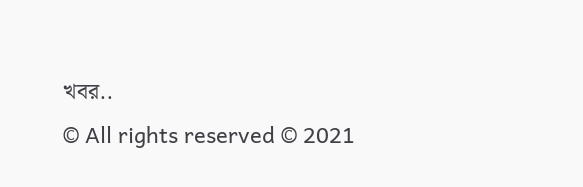খবর..
© All rights reserved © 2021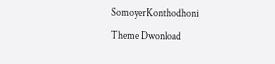SomoyerKonthodhoni
Theme Dwonload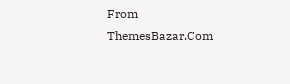From ThemesBazar.Com